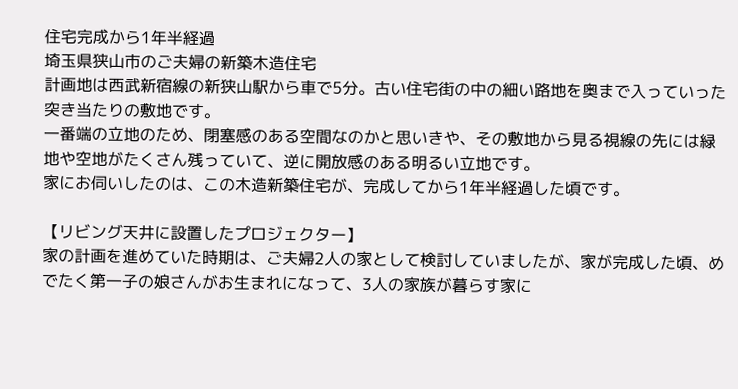住宅完成から1年半経過
埼玉県狭山市のご夫婦の新築木造住宅
計画地は西武新宿線の新狭山駅から車で5分。古い住宅街の中の細い路地を奥まで入っていった突き当たりの敷地です。
一番端の立地のため、閉塞感のある空間なのかと思いきや、その敷地から見る視線の先には緑地や空地がたくさん残っていて、逆に開放感のある明るい立地です。
家にお伺いしたのは、この木造新築住宅が、完成してから1年半経過した頃です。

【リビング天井に設置したプロジェクター】
家の計画を進めていた時期は、ご夫婦2人の家として検討していましたが、家が完成した頃、めでたく第一子の娘さんがお生まれになって、3人の家族が暮らす家に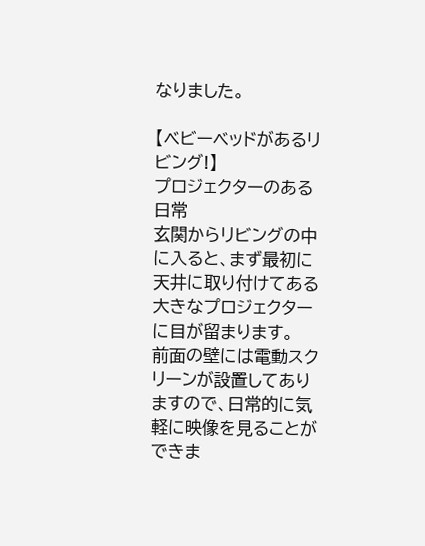なりました。

【ベビーベッドがあるリビング!】
プロジェクターのある日常
玄関からリビングの中に入ると、まず最初に天井に取り付けてある大きなプロジェクターに目が留まります。
前面の壁には電動スクリーンが設置してありますので、日常的に気軽に映像を見ることができま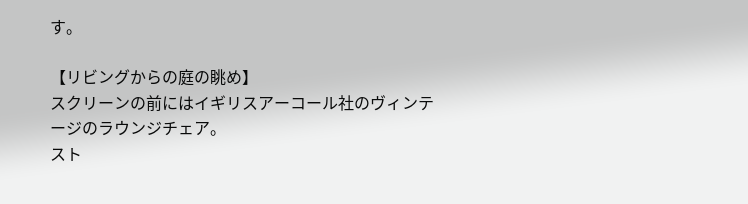す。

【リビングからの庭の眺め】
スクリーンの前にはイギリスアーコール社のヴィンテージのラウンジチェア。
スト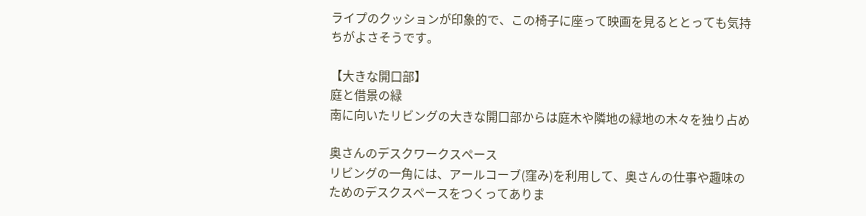ライプのクッションが印象的で、この椅子に座って映画を見るととっても気持ちがよさそうです。

【大きな開口部】
庭と借景の緑
南に向いたリビングの大きな開口部からは庭木や隣地の緑地の木々を独り占め

奥さんのデスクワークスペース
リビングの一角には、アールコーブ(窪み)を利用して、奥さんの仕事や趣味のためのデスクスペースをつくってありま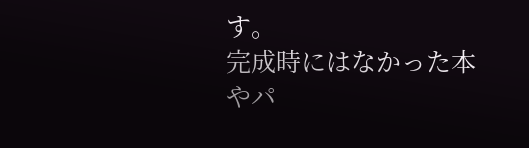す。
完成時にはなかった本やパ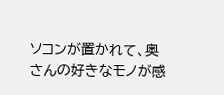ソコンが置かれて、奥さんの好きなモノが感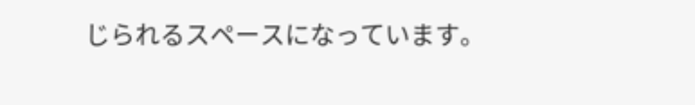じられるスペースになっています。